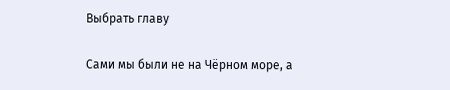Выбрать главу

Сами мы были не на Чёрном море, а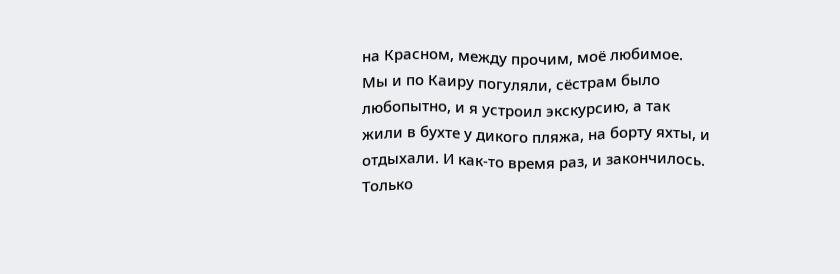на Красном, между прочим, моё любимое. Мы и по Каиру погуляли, сёстрам было любопытно, и я устроил экскурсию, а так жили в бухте у дикого пляжа, на борту яхты, и отдыхали. И как-то время раз, и закончилось. Только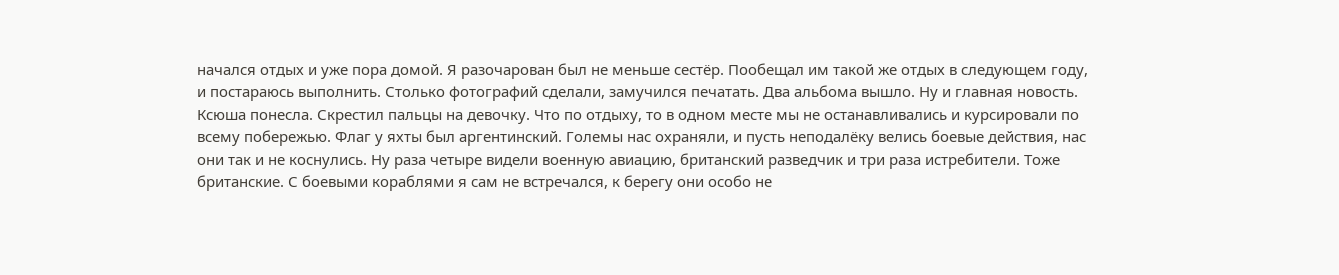начался отдых и уже пора домой. Я разочарован был не меньше сестёр. Пообещал им такой же отдых в следующем году, и постараюсь выполнить. Столько фотографий сделали, замучился печатать. Два альбома вышло. Ну и главная новость. Ксюша понесла. Скрестил пальцы на девочку. Что по отдыху, то в одном месте мы не останавливались и курсировали по всему побережью. Флаг у яхты был аргентинский. Големы нас охраняли, и пусть неподалёку велись боевые действия, нас они так и не коснулись. Ну раза четыре видели военную авиацию, британский разведчик и три раза истребители. Тоже британские. С боевыми кораблями я сам не встречался, к берегу они особо не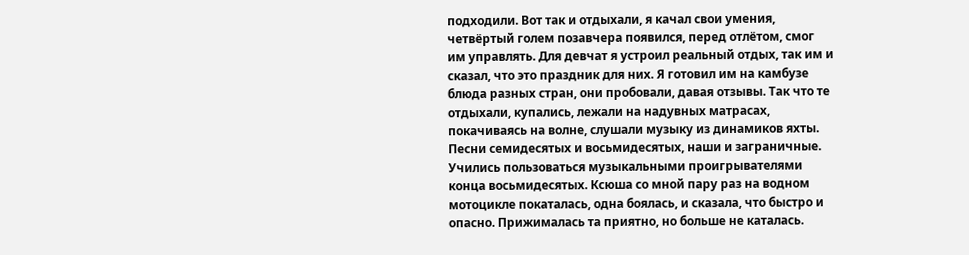подходили. Вот так и отдыхали, я качал свои умения, четвёртый голем позавчера появился, перед отлётом, смог им управлять. Для девчат я устроил реальный отдых, так им и сказал, что это праздник для них. Я готовил им на камбузе блюда разных стран, они пробовали, давая отзывы. Так что те отдыхали, купались, лежали на надувных матрасах, покачиваясь на волне, слушали музыку из динамиков яхты. Песни семидесятых и восьмидесятых, наши и заграничные. Учились пользоваться музыкальными проигрывателями конца восьмидесятых. Ксюша со мной пару раз на водном мотоцикле покаталась, одна боялась, и сказала, что быстро и опасно. Прижималась та приятно, но больше не каталась.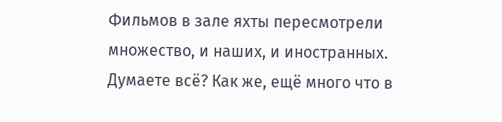Фильмов в зале яхты пересмотрели множество, и наших, и иностранных. Думаете всё? Как же, ещё много что в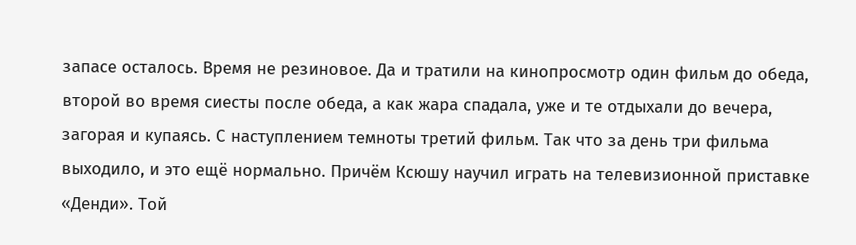запасе осталось. Время не резиновое. Да и тратили на кинопросмотр один фильм до обеда, второй во время сиесты после обеда, а как жара спадала, уже и те отдыхали до вечера, загорая и купаясь. С наступлением темноты третий фильм. Так что за день три фильма выходило, и это ещё нормально. Причём Ксюшу научил играть на телевизионной приставке «Денди». Той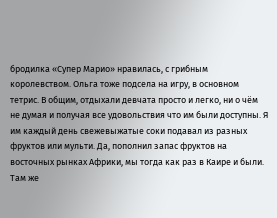бродилка «Супер Марио» нравилась, с грибным королевством. Ольга тоже подсела на игру, в основном тетрис. В общим, отдыхали девчата просто и легко, ни о чём не думая и получая все удовольствия что им были доступны. Я им каждый день свежевыжатые соки подавал из разных фруктов или мульти. Да, пополнил запас фруктов на восточных рынках Африки, мы тогда как раз в Каире и были. Там же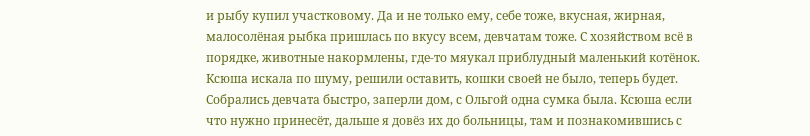и рыбу купил участковому. Да и не только ему, себе тоже, вкусная, жирная, малосолёная рыбка пришлась по вкусу всем, девчатам тоже. С хозяйством всё в порядке, животные накормлены, где-то мяукал приблудный маленький котёнок. Ксюша искала по шуму, решили оставить, кошки своей не было, теперь будет. Собрались девчата быстро, заперли дом, с Ольгой одна сумка была. Ксюша если что нужно принесёт, дальше я довёз их до больницы, там и познакомившись с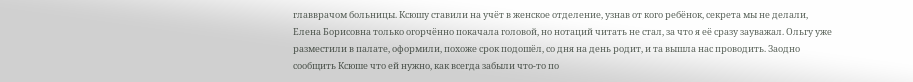главврачом больницы. Ксюшу ставили на учёт в женское отделение, узнав от кого ребёнок, секрета мы не делали, Елена Борисовна только огорчённо покачала головой, но нотаций читать не стал, за что я её сразу зауважал. Ольгу уже разместили в палате, оформили, похоже срок подошёл, со дня на день родит, и та вышла нас проводить. Заодно сообщить Ксюше что ей нужно, как всегда забыли что-то по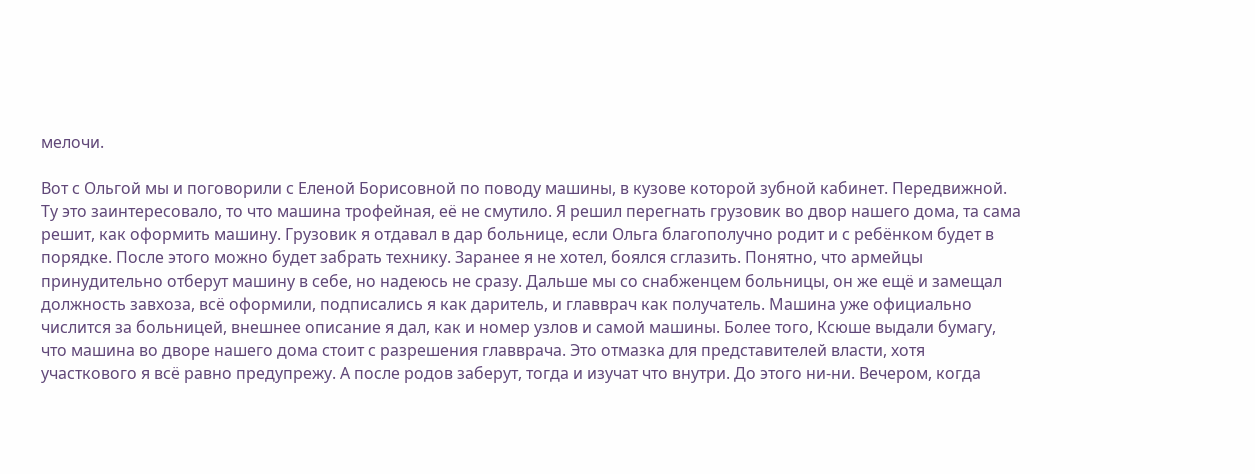мелочи.

Вот с Ольгой мы и поговорили с Еленой Борисовной по поводу машины, в кузове которой зубной кабинет. Передвижной. Ту это заинтересовало, то что машина трофейная, её не смутило. Я решил перегнать грузовик во двор нашего дома, та сама решит, как оформить машину. Грузовик я отдавал в дар больнице, если Ольга благополучно родит и с ребёнком будет в порядке. После этого можно будет забрать технику. Заранее я не хотел, боялся сглазить. Понятно, что армейцы принудительно отберут машину в себе, но надеюсь не сразу. Дальше мы со снабженцем больницы, он же ещё и замещал должность завхоза, всё оформили, подписались я как даритель, и главврач как получатель. Машина уже официально числится за больницей, внешнее описание я дал, как и номер узлов и самой машины. Более того, Ксюше выдали бумагу, что машина во дворе нашего дома стоит с разрешения главврача. Это отмазка для представителей власти, хотя участкового я всё равно предупрежу. А после родов заберут, тогда и изучат что внутри. До этого ни-ни. Вечером, когда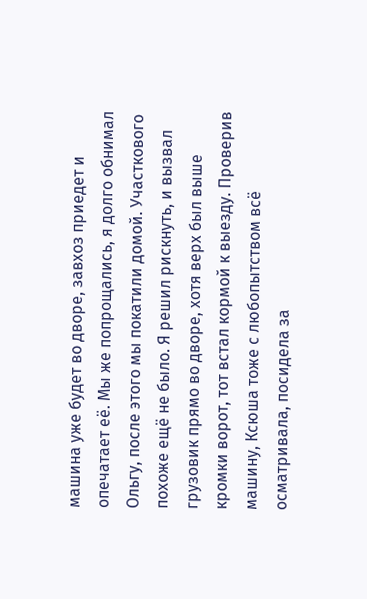машина уже будет во дворе, завхоз приедет и опечатает её. Мы же попрощались, я долго обнимал Ольгу, после этого мы покатили домой. Участкового похоже ещё не было. Я решил рискнуть, и вызвал грузовик прямо во дворе, хотя верх был выше кромки ворот, тот встал кормой к выезду. Проверив машину, Ксюша тоже с любопытством всё осматривала, посидела за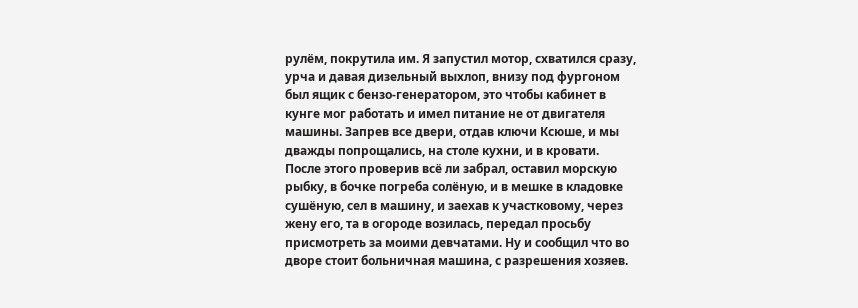рулём, покрутила им. Я запустил мотор, схватился сразу, урча и давая дизельный выхлоп, внизу под фургоном был ящик с бензо-генератором, это чтобы кабинет в кунге мог работать и имел питание не от двигателя машины. Запрев все двери, отдав ключи Ксюше, и мы дважды попрощались, на столе кухни, и в кровати. После этого проверив всё ли забрал, оставил морскую рыбку, в бочке погреба солёную, и в мешке в кладовке сушёную, сел в машину, и заехав к участковому, через жену его, та в огороде возилась, передал просьбу присмотреть за моими девчатами. Ну и сообщил что во дворе стоит больничная машина, с разрешения хозяев.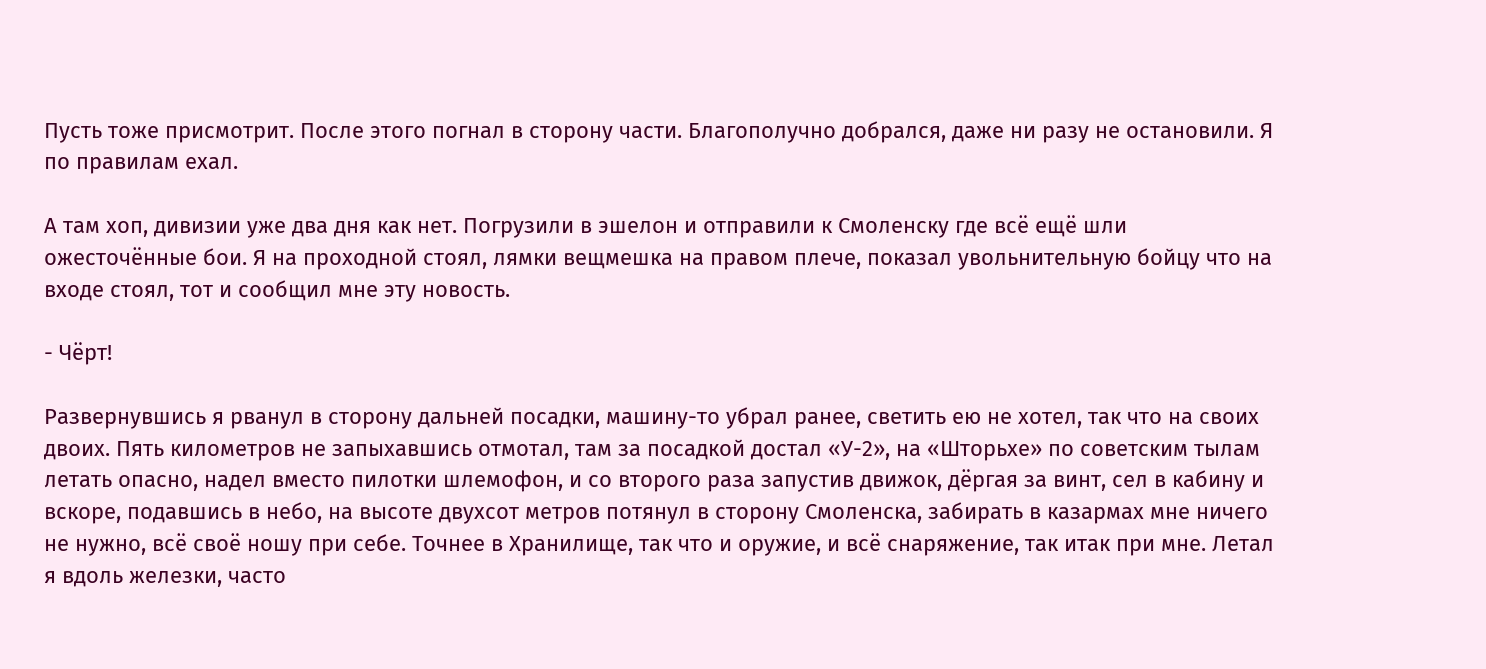Пусть тоже присмотрит. После этого погнал в сторону части. Благополучно добрался, даже ни разу не остановили. Я по правилам ехал.

А там хоп, дивизии уже два дня как нет. Погрузили в эшелон и отправили к Смоленску где всё ещё шли ожесточённые бои. Я на проходной стоял, лямки вещмешка на правом плече, показал увольнительную бойцу что на входе стоял, тот и сообщил мне эту новость.

- Чёрт!

Развернувшись я рванул в сторону дальней посадки, машину-то убрал ранее, светить ею не хотел, так что на своих двоих. Пять километров не запыхавшись отмотал, там за посадкой достал «У-2», на «Шторьхе» по советским тылам летать опасно, надел вместо пилотки шлемофон, и со второго раза запустив движок, дёргая за винт, сел в кабину и вскоре, подавшись в небо, на высоте двухсот метров потянул в сторону Смоленска, забирать в казармах мне ничего не нужно, всё своё ношу при себе. Точнее в Хранилище, так что и оружие, и всё снаряжение, так итак при мне. Летал я вдоль железки, часто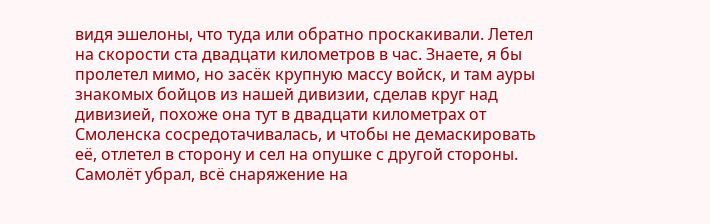видя эшелоны, что туда или обратно проскакивали. Летел на скорости ста двадцати километров в час. Знаете, я бы пролетел мимо, но засёк крупную массу войск, и там ауры знакомых бойцов из нашей дивизии, сделав круг над дивизией, похоже она тут в двадцати километрах от Смоленска сосредотачивалась, и чтобы не демаскировать её, отлетел в сторону и сел на опушке с другой стороны. Самолёт убрал, всё снаряжение на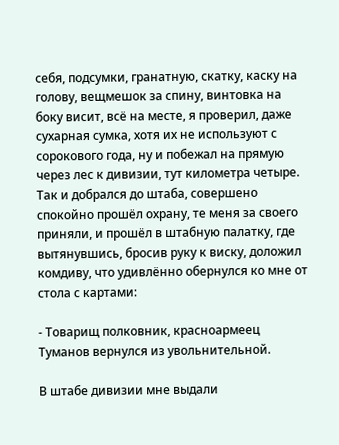себя, подсумки, гранатную, скатку, каску на голову, вещмешок за спину, винтовка на боку висит, всё на месте, я проверил, даже сухарная сумка, хотя их не используют с сорокового года, ну и побежал на прямую через лес к дивизии, тут километра четыре. Так и добрался до штаба, совершено спокойно прошёл охрану, те меня за своего приняли, и прошёл в штабную палатку, где вытянувшись, бросив руку к виску, доложил комдиву, что удивлённо обернулся ко мне от стола с картами:

- Товарищ полковник, красноармеец Туманов вернулся из увольнительной.

В штабе дивизии мне выдали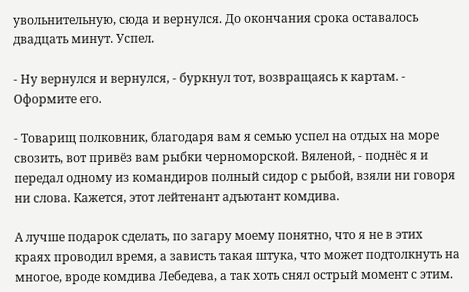увольнительную, сюда и вернулся. До окончания срока оставалось двадцать минут. Успел.

- Ну вернулся и вернулся, - буркнул тот, возвращаясь к картам. - Оформите его.

- Товарищ полковник, благодаря вам я семью успел на отдых на море свозить, вот привёз вам рыбки черноморской. Вяленой, - поднёс я и передал одному из командиров полный сидор с рыбой, взяли ни говоря ни слова. Кажется, этот лейтенант адъютант комдива.

А лучше подарок сделать, по загару моему понятно, что я не в этих краях проводил время, а зависть такая штука, что может подтолкнуть на многое, вроде комдива Лебедева, а так хоть снял острый момент с этим.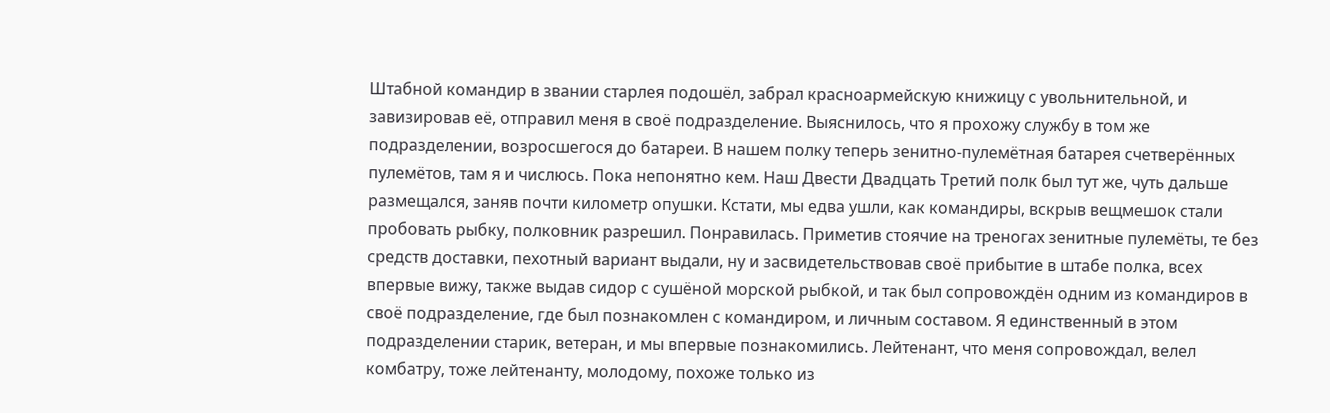Штабной командир в звании старлея подошёл, забрал красноармейскую книжицу с увольнительной, и завизировав её, отправил меня в своё подразделение. Выяснилось, что я прохожу службу в том же подразделении, возросшегося до батареи. В нашем полку теперь зенитно-пулемётная батарея счетверённых пулемётов, там я и числюсь. Пока непонятно кем. Наш Двести Двадцать Третий полк был тут же, чуть дальше размещался, заняв почти километр опушки. Кстати, мы едва ушли, как командиры, вскрыв вещмешок стали пробовать рыбку, полковник разрешил. Понравилась. Приметив стоячие на треногах зенитные пулемёты, те без средств доставки, пехотный вариант выдали, ну и засвидетельствовав своё прибытие в штабе полка, всех впервые вижу, также выдав сидор с сушёной морской рыбкой, и так был сопровождён одним из командиров в своё подразделение, где был познакомлен с командиром, и личным составом. Я единственный в этом подразделении старик, ветеран, и мы впервые познакомились. Лейтенант, что меня сопровождал, велел комбатру, тоже лейтенанту, молодому, похоже только из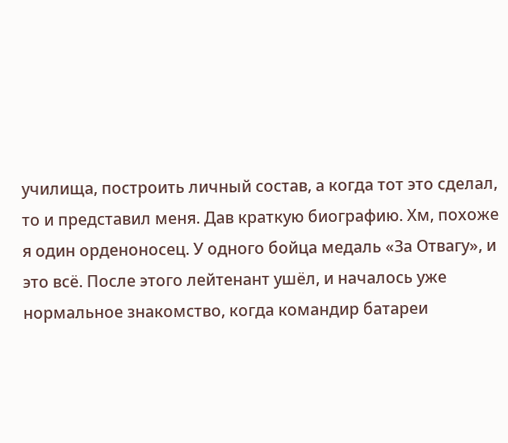училища, построить личный состав, а когда тот это сделал, то и представил меня. Дав краткую биографию. Хм, похоже я один орденоносец. У одного бойца медаль «За Отвагу», и это всё. После этого лейтенант ушёл, и началось уже нормальное знакомство, когда командир батареи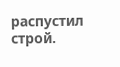распустил строй.